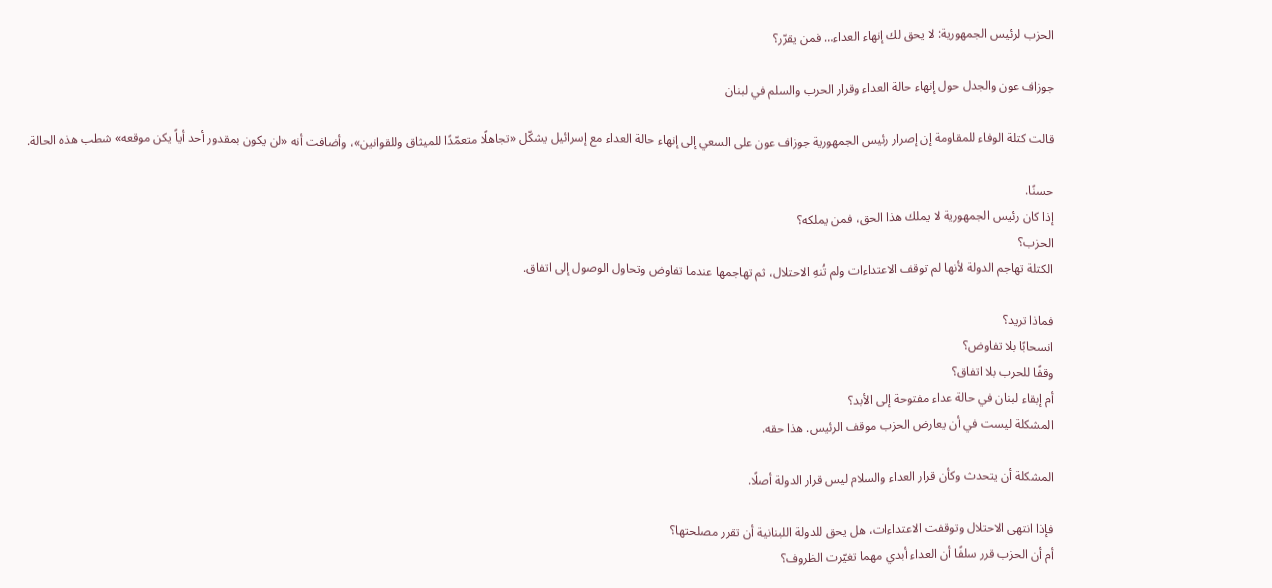الحزب لرئيس الجمهورية: لا يحق لك إنهاء العداء… فمن يقرّر؟

جوزاف عون والجدل حول إنهاء حالة العداء وقرار الحرب والسلم في لبنان

قالت كتلة الوفاء للمقاومة إن إصرار رئيس الجمهورية جوزاف عون على السعي إلى إنهاء حالة العداء مع إسرائيل يشكّل «تجاهلًا متعمّدًا للميثاق وللقوانين»، وأضافت أنه «لن يكون بمقدور أحد أياً يكن موقعه» شطب هذه الحالة.

حسنًا.
إذا كان رئيس الجمهورية لا يملك هذا الحق، فمن يملكه؟
الحزب؟
الكتلة تهاجم الدولة لأنها لم توقف الاعتداءات ولم تُنهِ الاحتلال، ثم تهاجمها عندما تفاوض وتحاول الوصول إلى اتفاق.

فماذا تريد؟
انسحابًا بلا تفاوض؟
وقفًا للحرب بلا اتفاق؟
أم إبقاء لبنان في حالة عداء مفتوحة إلى الأبد؟
المشكلة ليست في أن يعارض الحزب موقف الرئيس. هذا حقه.

المشكلة أن يتحدث وكأن قرار العداء والسلام ليس قرار الدولة أصلًا.

فإذا انتهى الاحتلال وتوقفت الاعتداءات، هل يحق للدولة اللبنانية أن تقرر مصلحتها؟
أم أن الحزب قرر سلفًا أن العداء أبدي مهما تغيّرت الظروف؟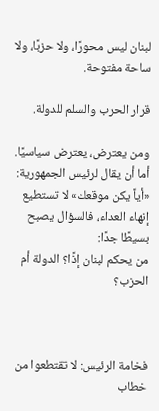لبنان ليس محورًا، ولا حزبًا، ولا ساحة مفتوحة.

قرار الحرب والسلم للدولة.

ومن يعترض، يعترض سياسيًا.
أما أن يقال لرئيس الجمهورية: «أياً يكن موقعك» لا تستطيع إنهاء العداء، فالسؤال يصبح بسيطًا جدًا:
من يحكم لبنان إذًا؟ الدولة أم الحزب؟



فخامة الرئيس: لا تقتطعوا من خطاب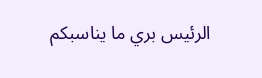الرئيس بري ما يناسبكم